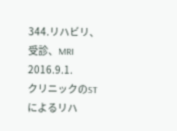344.リハビリ、受診、MRI
2016.9.1.
クリニックのSTによるリハ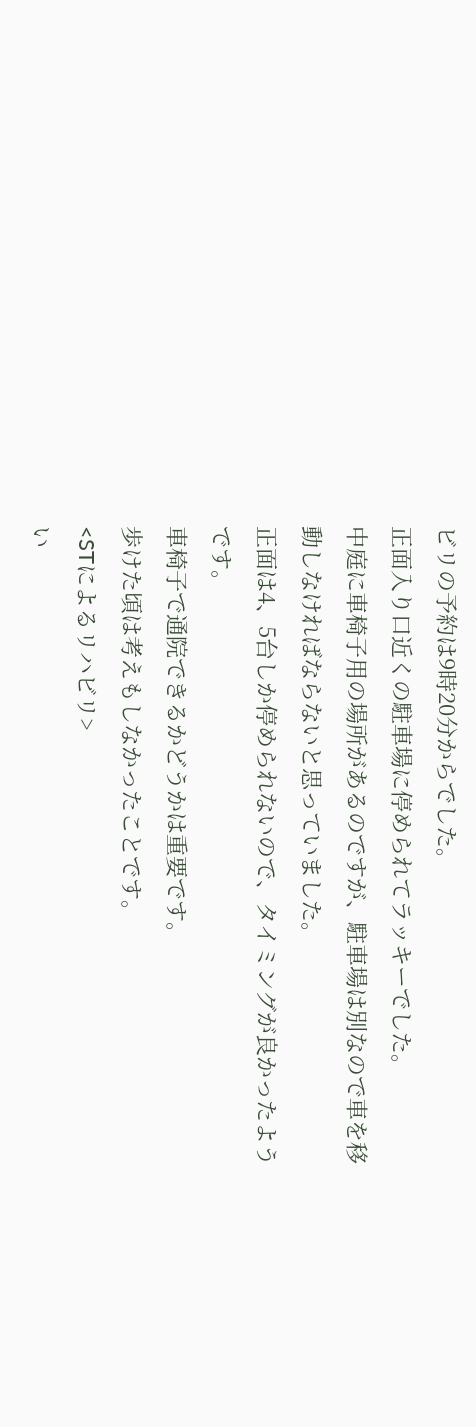ビリの予約は9時20分からでした。
正面入り口近くの駐車場に停められてラッキーでした。
中庭に車椅子用の場所があるのですが、駐車場は別なので車を移動しなければならないと思っていました。
正面は4、5台しか停められないので、タイミングが良かったようです。
車椅子で通院できるかどうかは重要です。
歩けた頃は考えもしなかったことです。
<STによるリハビリ>
い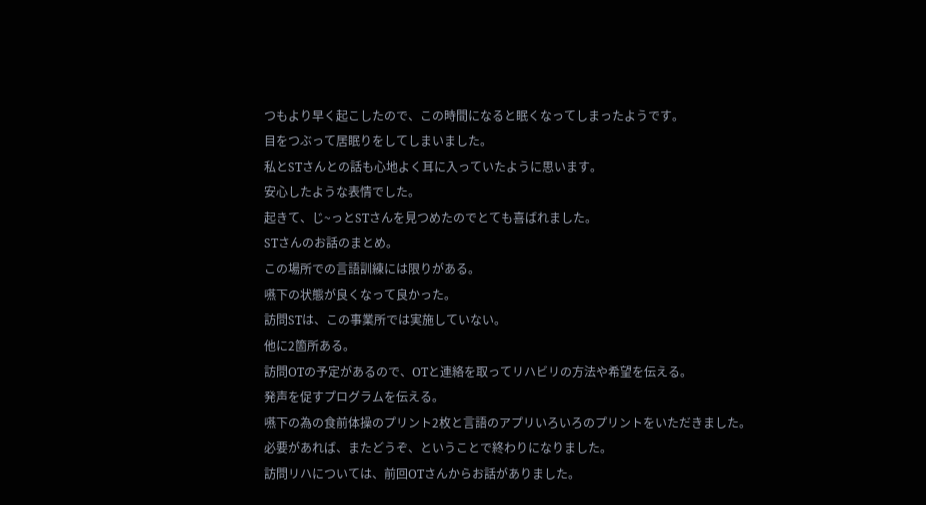つもより早く起こしたので、この時間になると眠くなってしまったようです。
目をつぶって居眠りをしてしまいました。
私とSTさんとの話も心地よく耳に入っていたように思います。
安心したような表情でした。
起きて、じ~っとSTさんを見つめたのでとても喜ばれました。
STさんのお話のまとめ。
この場所での言語訓練には限りがある。
嚥下の状態が良くなって良かった。
訪問STは、この事業所では実施していない。
他に2箇所ある。
訪問OTの予定があるので、OTと連絡を取ってリハビリの方法や希望を伝える。
発声を促すプログラムを伝える。
嚥下の為の食前体操のプリント2枚と言語のアプリいろいろのプリントをいただきました。
必要があれば、またどうぞ、ということで終わりになりました。
訪問リハについては、前回OTさんからお話がありました。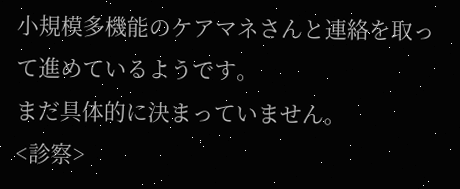小規模多機能のケアマネさんと連絡を取って進めているようです。
まだ具体的に決まっていません。
<診察>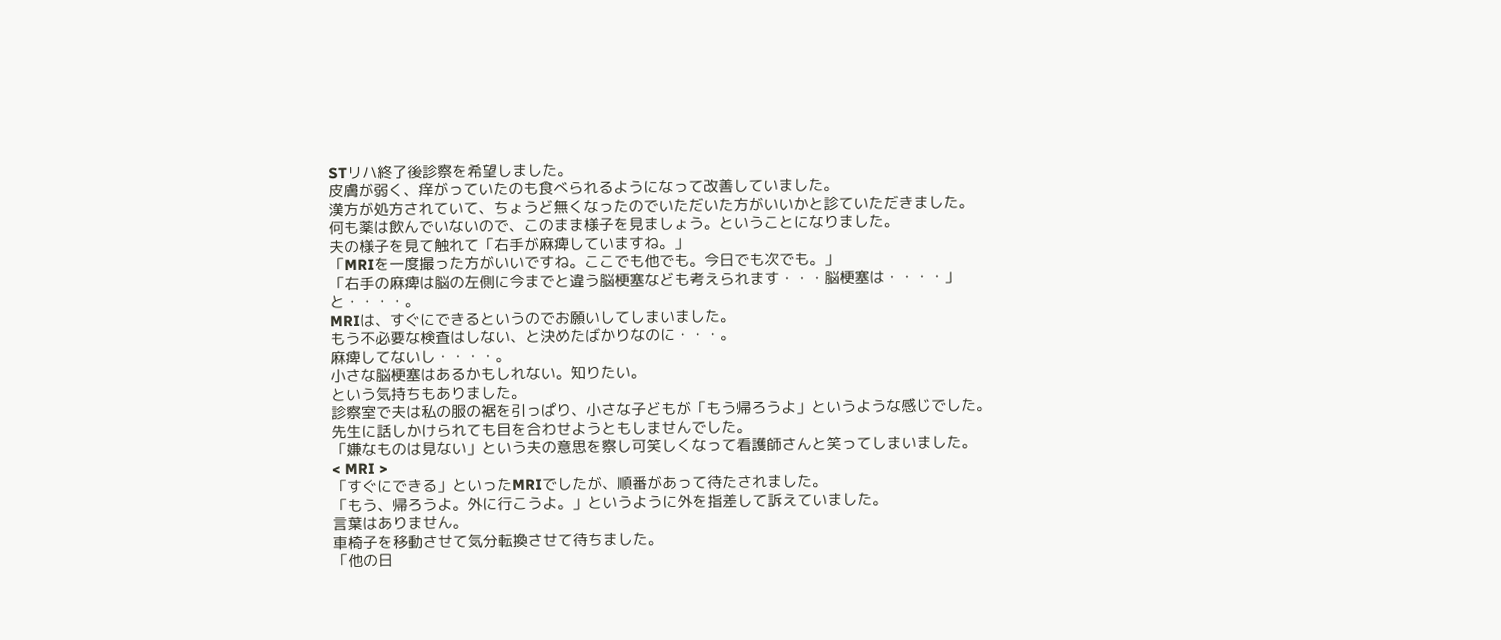STリハ終了後診察を希望しました。
皮膚が弱く、痒がっていたのも食べられるようになって改善していました。
漢方が処方されていて、ちょうど無くなったのでいただいた方がいいかと診ていただきました。
何も薬は飲んでいないので、このまま様子を見ましょう。ということになりました。
夫の様子を見て触れて「右手が麻痺していますね。」
「MRIを一度撮った方がいいですね。ここでも他でも。今日でも次でも。」
「右手の麻痺は脳の左側に今までと違う脳梗塞なども考えられます・・・脳梗塞は・・・・」
と・・・・。
MRIは、すぐにできるというのでお願いしてしまいました。
もう不必要な検査はしない、と決めたばかりなのに・・・。
麻痺してないし・・・・。
小さな脳梗塞はあるかもしれない。知りたい。
という気持ちもありました。
診察室で夫は私の服の裾を引っぱり、小さな子どもが「もう帰ろうよ」というような感じでした。
先生に話しかけられても目を合わせようともしませんでした。
「嫌なものは見ない」という夫の意思を察し可笑しくなって看護師さんと笑ってしまいました。
< MRI >
「すぐにできる」といったMRIでしたが、順番があって待たされました。
「もう、帰ろうよ。外に行こうよ。」というように外を指差して訴えていました。
言葉はありません。
車椅子を移動させて気分転換させて待ちました。
「他の日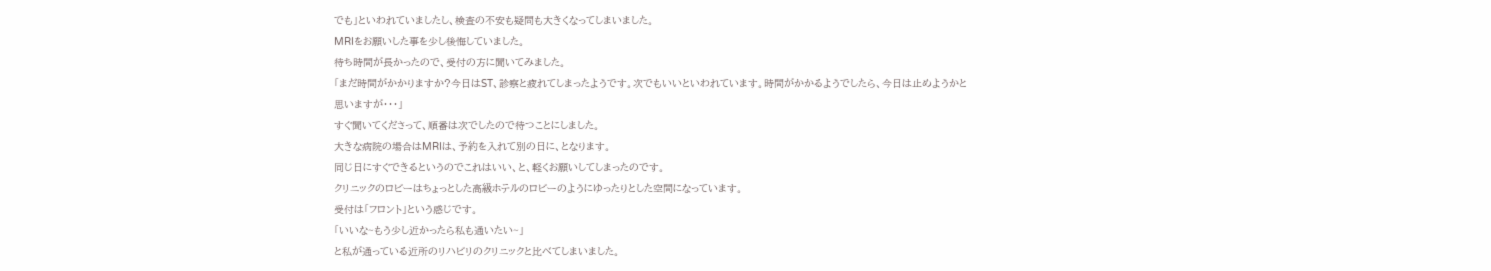でも」といわれていましたし、検査の不安も疑問も大きくなってしまいました。
MRIをお願いした事を少し後悔していました。
待ち時間が長かったので、受付の方に聞いてみました。
「まだ時間がかかりますか?今日はST、診察と疲れてしまったようです。次でもいいといわれています。時間がかかるようでしたら、今日は止めようかと思いますが・・・」
すぐ聞いてくださって、順番は次でしたので待つことにしました。
大きな病院の場合はMRIは、予約を入れて別の日に、となります。
同じ日にすぐできるというのでこれはいい、と、軽くお願いしてしまったのです。
クリニックのロビーはちょっとした高級ホテルのロビーのようにゆったりとした空間になっています。
受付は「フロント」という感じです。
「いいな~もう少し近かったら私も通いたい~」
と私が通っている近所のリハビリのクリニックと比べてしまいました。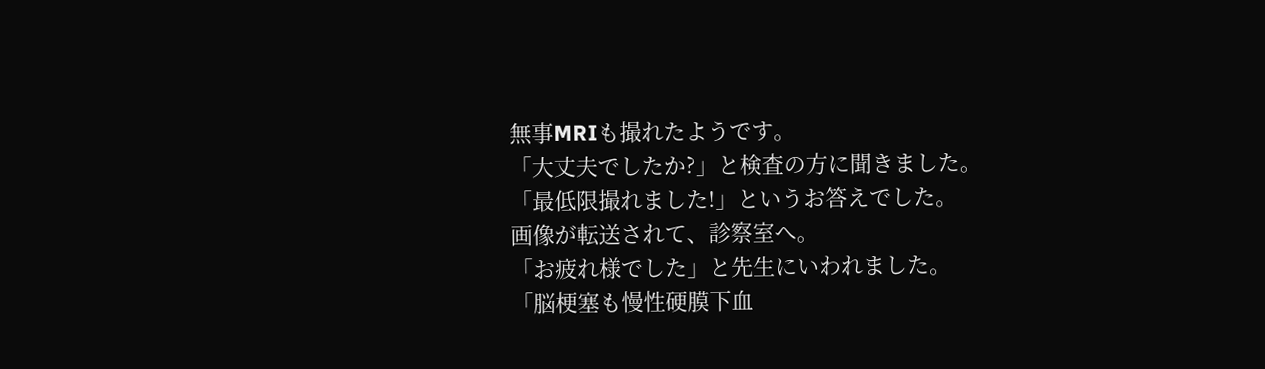無事MRIも撮れたようです。
「大丈夫でしたか?」と検査の方に聞きました。
「最低限撮れました!」というお答えでした。
画像が転送されて、診察室へ。
「お疲れ様でした」と先生にいわれました。
「脳梗塞も慢性硬膜下血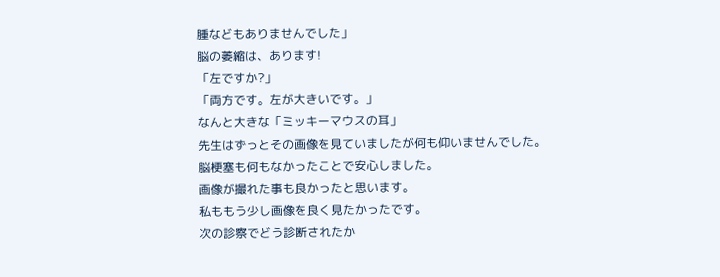腫などもありませんでした」
脳の萎縮は、あります!
「左ですか?」
「両方です。左が大きいです。」
なんと大きな「ミッキーマウスの耳」
先生はずっとその画像を見ていましたが何も仰いませんでした。
脳梗塞も何もなかったことで安心しました。
画像が撮れた事も良かったと思います。
私ももう少し画像を良く見たかったです。
次の診察でどう診断されたか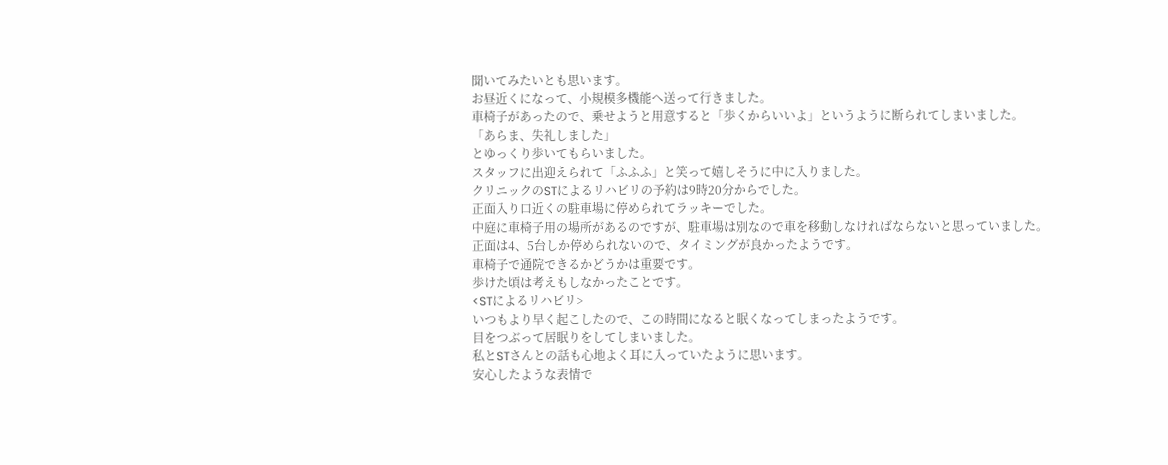聞いてみたいとも思います。
お昼近くになって、小規模多機能へ送って行きました。
車椅子があったので、乗せようと用意すると「歩くからいいよ」というように断られてしまいました。
「あらま、失礼しました」
とゆっくり歩いてもらいました。
スタッフに出迎えられて「ふふふ」と笑って嬉しそうに中に入りました。
クリニックのSTによるリハビリの予約は9時20分からでした。
正面入り口近くの駐車場に停められてラッキーでした。
中庭に車椅子用の場所があるのですが、駐車場は別なので車を移動しなければならないと思っていました。
正面は4、5台しか停められないので、タイミングが良かったようです。
車椅子で通院できるかどうかは重要です。
歩けた頃は考えもしなかったことです。
<STによるリハビリ>
いつもより早く起こしたので、この時間になると眠くなってしまったようです。
目をつぶって居眠りをしてしまいました。
私とSTさんとの話も心地よく耳に入っていたように思います。
安心したような表情で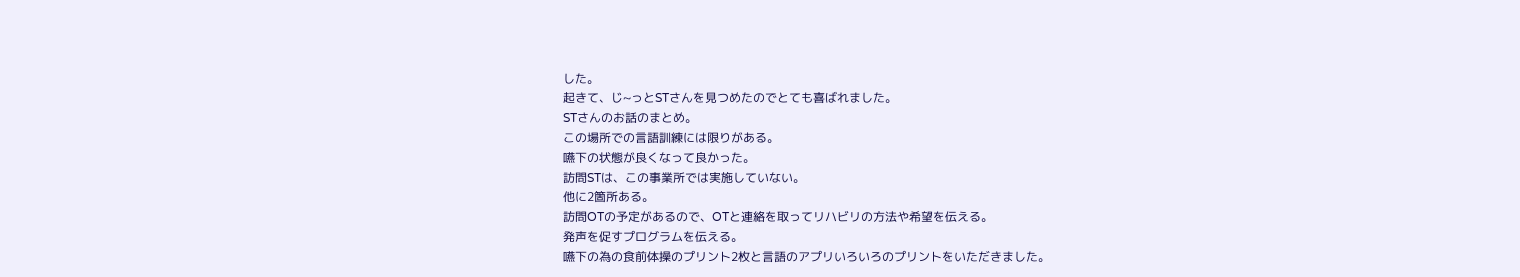した。
起きて、じ~っとSTさんを見つめたのでとても喜ばれました。
STさんのお話のまとめ。
この場所での言語訓練には限りがある。
嚥下の状態が良くなって良かった。
訪問STは、この事業所では実施していない。
他に2箇所ある。
訪問OTの予定があるので、OTと連絡を取ってリハビリの方法や希望を伝える。
発声を促すプログラムを伝える。
嚥下の為の食前体操のプリント2枚と言語のアプリいろいろのプリントをいただきました。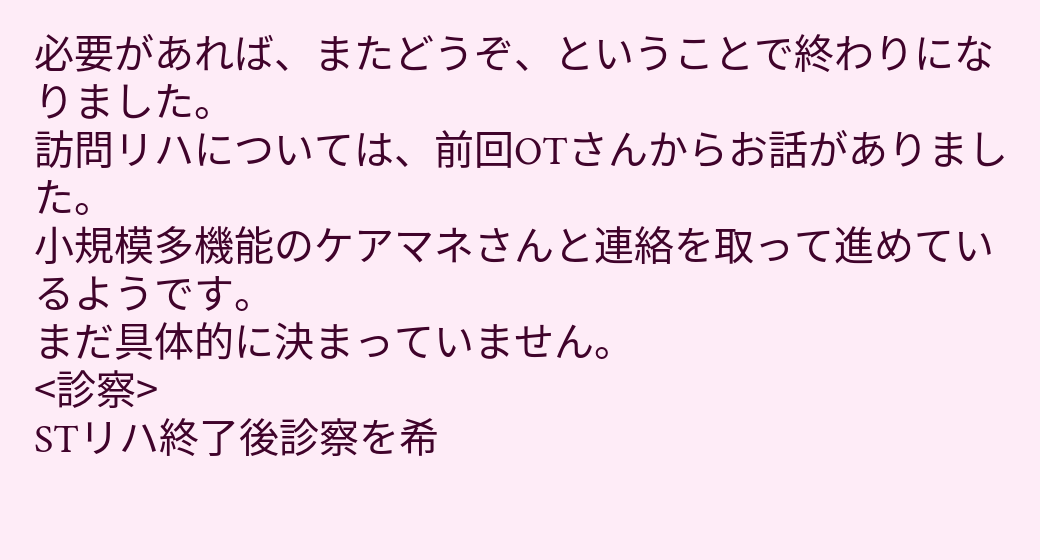必要があれば、またどうぞ、ということで終わりになりました。
訪問リハについては、前回OTさんからお話がありました。
小規模多機能のケアマネさんと連絡を取って進めているようです。
まだ具体的に決まっていません。
<診察>
STリハ終了後診察を希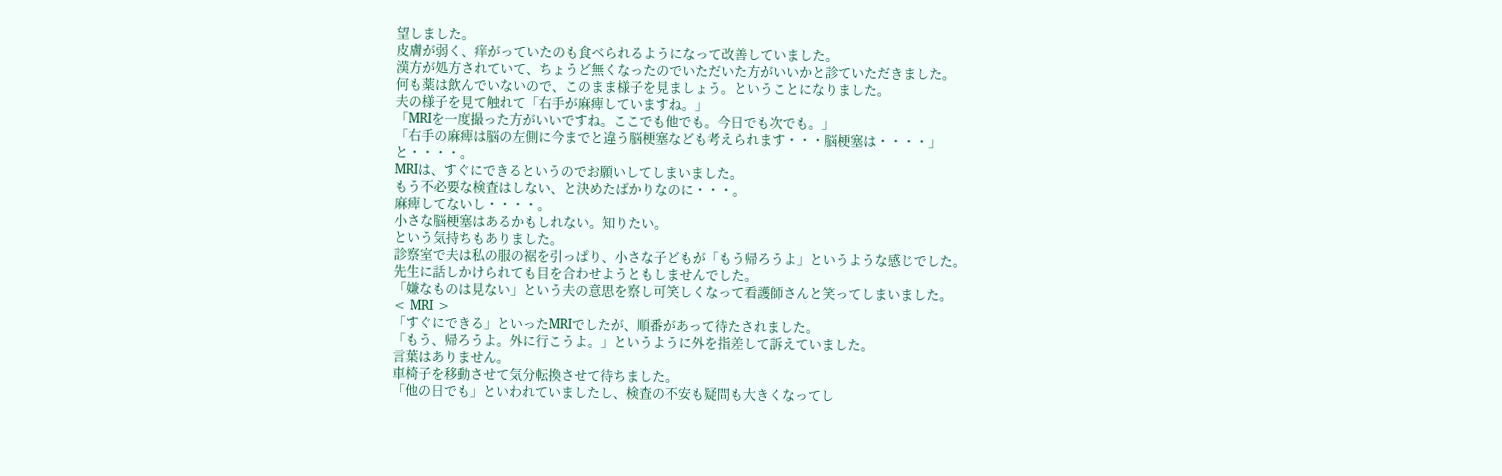望しました。
皮膚が弱く、痒がっていたのも食べられるようになって改善していました。
漢方が処方されていて、ちょうど無くなったのでいただいた方がいいかと診ていただきました。
何も薬は飲んでいないので、このまま様子を見ましょう。ということになりました。
夫の様子を見て触れて「右手が麻痺していますね。」
「MRIを一度撮った方がいいですね。ここでも他でも。今日でも次でも。」
「右手の麻痺は脳の左側に今までと違う脳梗塞なども考えられます・・・脳梗塞は・・・・」
と・・・・。
MRIは、すぐにできるというのでお願いしてしまいました。
もう不必要な検査はしない、と決めたばかりなのに・・・。
麻痺してないし・・・・。
小さな脳梗塞はあるかもしれない。知りたい。
という気持ちもありました。
診察室で夫は私の服の裾を引っぱり、小さな子どもが「もう帰ろうよ」というような感じでした。
先生に話しかけられても目を合わせようともしませんでした。
「嫌なものは見ない」という夫の意思を察し可笑しくなって看護師さんと笑ってしまいました。
< MRI >
「すぐにできる」といったMRIでしたが、順番があって待たされました。
「もう、帰ろうよ。外に行こうよ。」というように外を指差して訴えていました。
言葉はありません。
車椅子を移動させて気分転換させて待ちました。
「他の日でも」といわれていましたし、検査の不安も疑問も大きくなってし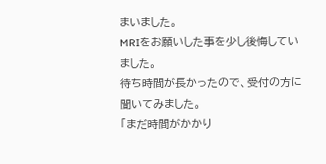まいました。
MRIをお願いした事を少し後悔していました。
待ち時間が長かったので、受付の方に聞いてみました。
「まだ時間がかかり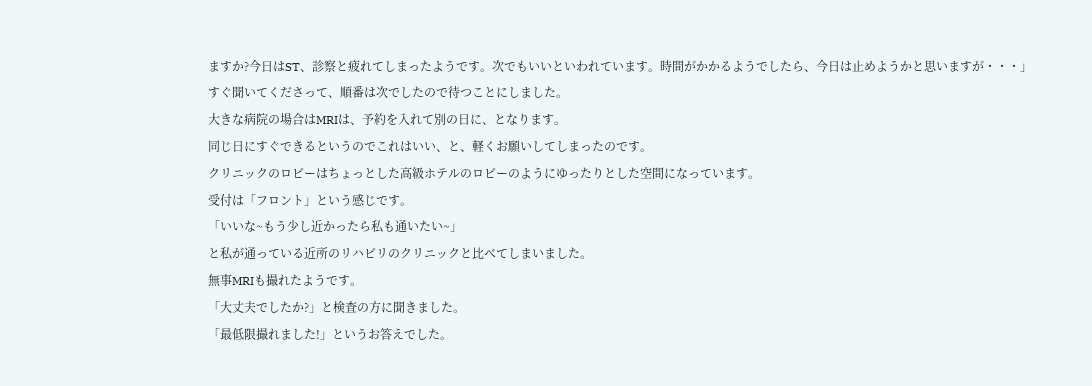ますか?今日はST、診察と疲れてしまったようです。次でもいいといわれています。時間がかかるようでしたら、今日は止めようかと思いますが・・・」
すぐ聞いてくださって、順番は次でしたので待つことにしました。
大きな病院の場合はMRIは、予約を入れて別の日に、となります。
同じ日にすぐできるというのでこれはいい、と、軽くお願いしてしまったのです。
クリニックのロビーはちょっとした高級ホテルのロビーのようにゆったりとした空間になっています。
受付は「フロント」という感じです。
「いいな~もう少し近かったら私も通いたい~」
と私が通っている近所のリハビリのクリニックと比べてしまいました。
無事MRIも撮れたようです。
「大丈夫でしたか?」と検査の方に聞きました。
「最低限撮れました!」というお答えでした。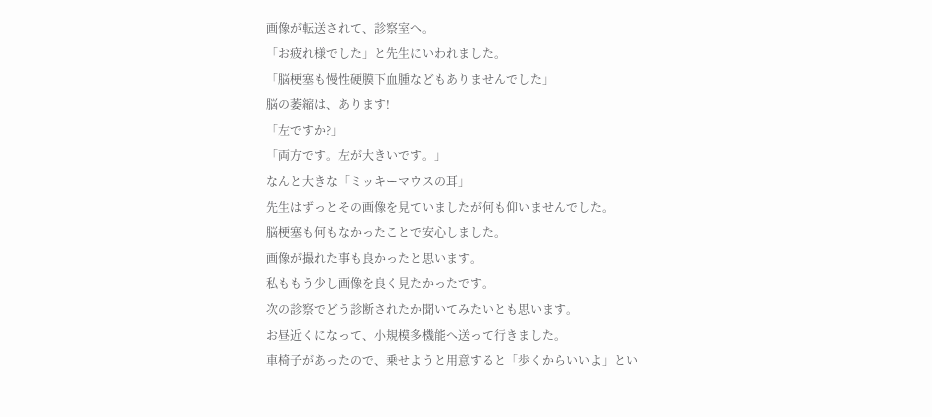画像が転送されて、診察室へ。
「お疲れ様でした」と先生にいわれました。
「脳梗塞も慢性硬膜下血腫などもありませんでした」
脳の萎縮は、あります!
「左ですか?」
「両方です。左が大きいです。」
なんと大きな「ミッキーマウスの耳」
先生はずっとその画像を見ていましたが何も仰いませんでした。
脳梗塞も何もなかったことで安心しました。
画像が撮れた事も良かったと思います。
私ももう少し画像を良く見たかったです。
次の診察でどう診断されたか聞いてみたいとも思います。
お昼近くになって、小規模多機能へ送って行きました。
車椅子があったので、乗せようと用意すると「歩くからいいよ」とい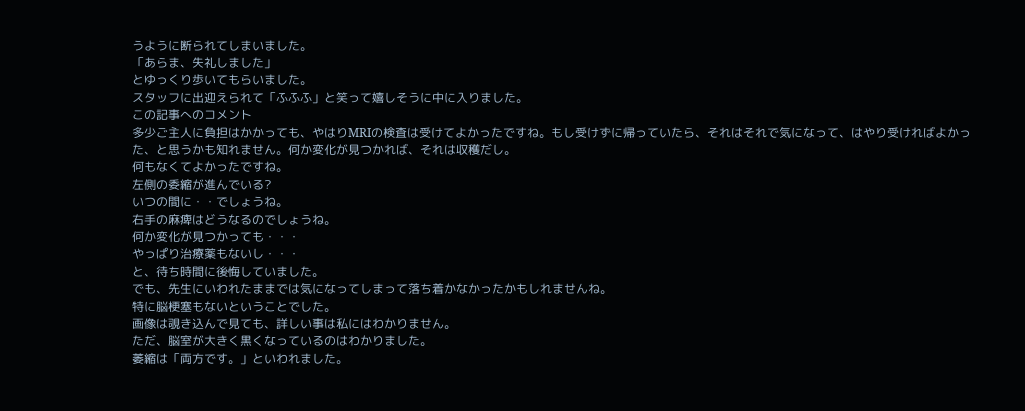うように断られてしまいました。
「あらま、失礼しました」
とゆっくり歩いてもらいました。
スタッフに出迎えられて「ふふふ」と笑って嬉しそうに中に入りました。
この記事へのコメント
多少ご主人に負担はかかっても、やはりMRIの検査は受けてよかったですね。もし受けずに帰っていたら、それはそれで気になって、はやり受ければよかった、と思うかも知れません。何か変化が見つかれば、それは収穫だし。
何もなくてよかったですね。
左側の委縮が進んでいる?
いつの間に・・でしょうね。
右手の麻痺はどうなるのでしょうね。
何か変化が見つかっても・・・
やっぱり治療薬もないし・・・
と、待ち時間に後悔していました。
でも、先生にいわれたままでは気になってしまって落ち着かなかったかもしれませんね。
特に脳梗塞もないということでした。
画像は覗き込んで見ても、詳しい事は私にはわかりません。
ただ、脳室が大きく黒くなっているのはわかりました。
萎縮は「両方です。」といわれました。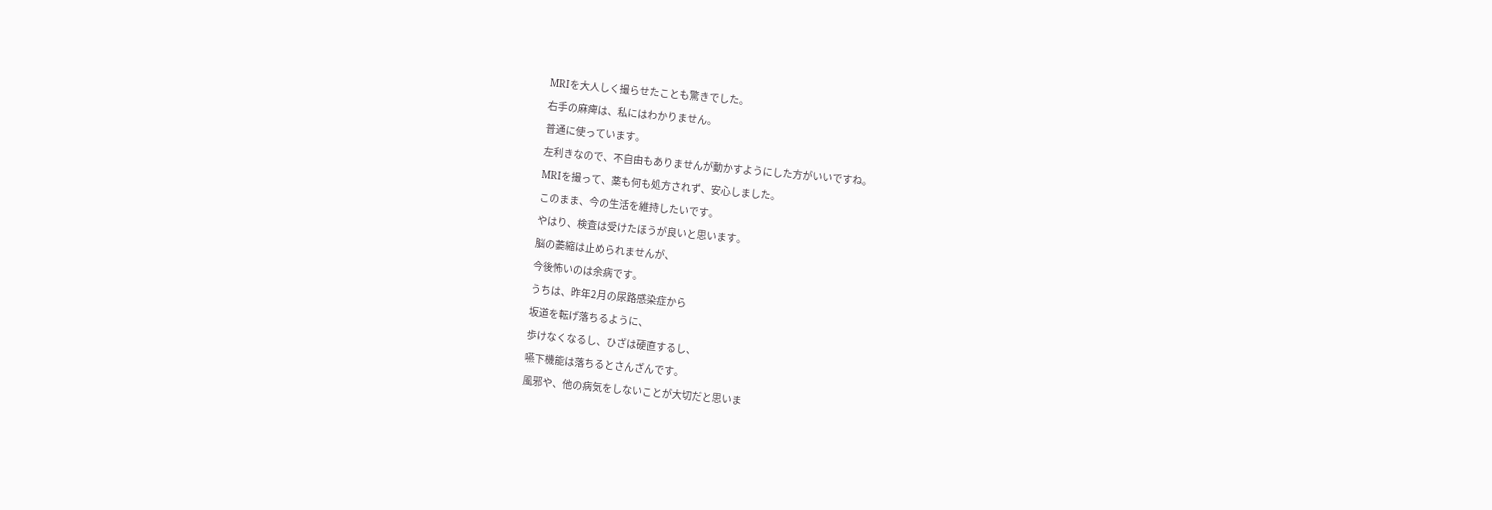MRIを大人しく撮らせたことも驚きでした。
右手の麻痺は、私にはわかりません。
普通に使っています。
左利きなので、不自由もありませんが動かすようにした方がいいですね。
MRIを撮って、薬も何も処方されず、安心しました。
このまま、今の生活を維持したいです。
やはり、検査は受けたほうが良いと思います。
脳の萎縮は止められませんが、
今後怖いのは余病です。
うちは、昨年2月の尿路感染症から
坂道を転げ落ちるように、
歩けなくなるし、ひざは硬直するし、
嚥下機能は落ちるとさんざんです。
風邪や、他の病気をしないことが大切だと思いま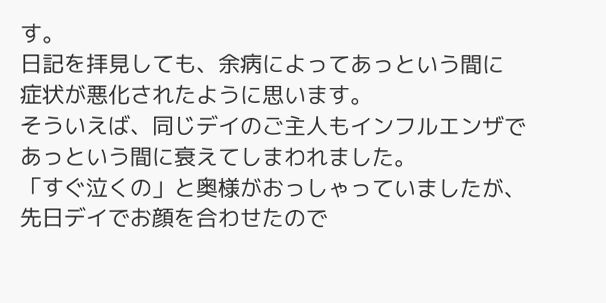す。
日記を拝見しても、余病によってあっという間に
症状が悪化されたように思います。
そういえば、同じデイのご主人もインフルエンザであっという間に衰えてしまわれました。
「すぐ泣くの」と奥様がおっしゃっていましたが、先日デイでお顔を合わせたので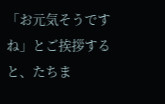「お元気そうですね」とご挨拶すると、たちま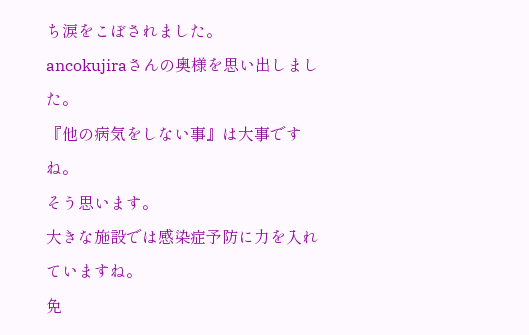ち涙をこぼされました。
ancokujiraさんの奥様を思い出しました。
『他の病気をしない事』は大事ですね。
そう思います。
大きな施設では感染症予防に力を入れていますね。
免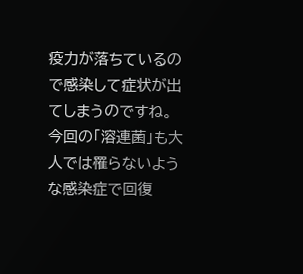疫力が落ちているので感染して症状が出てしまうのですね。
今回の「溶連菌」も大人では罹らないような感染症で回復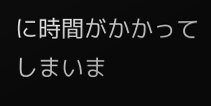に時間がかかってしまいま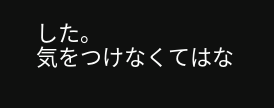した。
気をつけなくてはな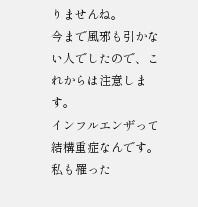りませんね。
今まで風邪も引かない人でしたので、これからは注意します。
インフルエンザって結構重症なんです。
私も罹った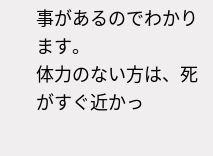事があるのでわかります。
体力のない方は、死がすぐ近かっ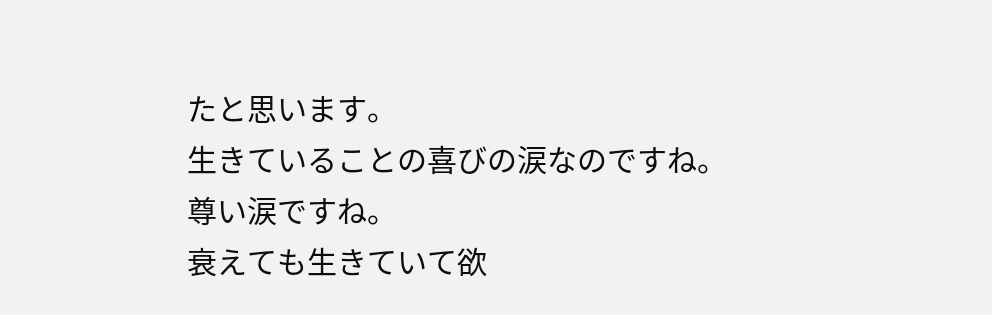たと思います。
生きていることの喜びの涙なのですね。
尊い涙ですね。
衰えても生きていて欲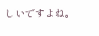しいですよね。